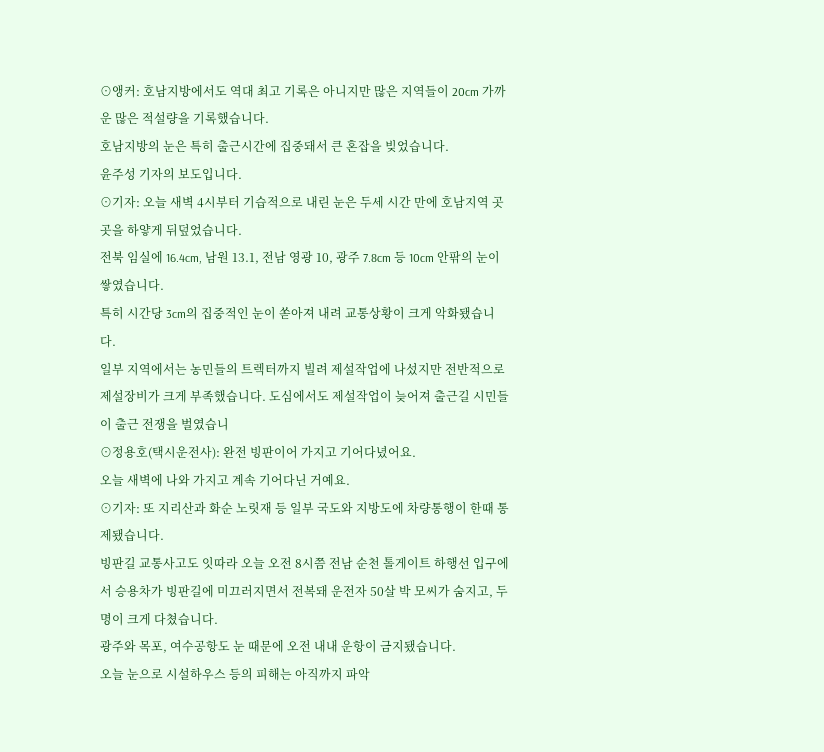⊙앵커: 호남지방에서도 역대 최고 기록은 아니지만 많은 지역들이 20cm 가까운 많은 적설량을 기록했습니다.
호남지방의 눈은 특히 출근시간에 집중돼서 큰 혼잡을 빚었습니다.
윤주성 기자의 보도입니다.
⊙기자: 오늘 새벽 4시부터 기습적으로 내린 눈은 두세 시간 만에 호남지역 곳곳을 하얗게 뒤덮었습니다.
전북 임실에 16.4cm, 남원 13.1, 전남 영광 10, 광주 7.8cm 등 10cm 안팎의 눈이 쌓였습니다.
특히 시간당 3cm의 집중적인 눈이 쏟아져 내려 교통상황이 크게 악화됐습니다.
일부 지역에서는 농민들의 트렉터까지 빌려 제설작업에 나섰지만 전반적으로 제설장비가 크게 부족했습니다. 도심에서도 제설작업이 늦어져 출근길 시민들이 출근 전쟁을 벌였습니
⊙정용호(택시운전사): 완전 빙판이어 가지고 기어다녔어요.
오늘 새벽에 나와 가지고 계속 기어다닌 거예요.
⊙기자: 또 지리산과 화순 노릿재 등 일부 국도와 지방도에 차량통행이 한때 통제됐습니다.
빙판길 교통사고도 잇따라 오늘 오전 8시쯤 전남 순천 톨게이트 하행선 입구에서 승용차가 빙판길에 미끄러지면서 전복돼 운전자 50살 박 모씨가 숨지고, 두 명이 크게 다쳤습니다.
광주와 목포, 여수공항도 눈 때문에 오전 내내 운항이 금지됐습니다.
오늘 눈으로 시설하우스 등의 피해는 아직까지 파악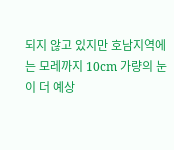되지 않고 있지만 호남지역에는 모레까지 10cm 가량의 눈이 더 예상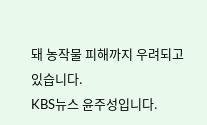돼 농작물 피해까지 우려되고 있습니다.
KBS뉴스 윤주성입니다.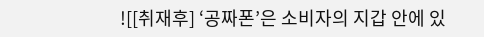![[취재후] ‘공짜폰’은 소비자의 지갑 안에 있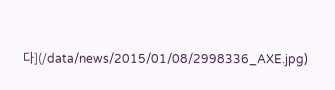다](/data/news/2015/01/08/2998336_AXE.jpg)